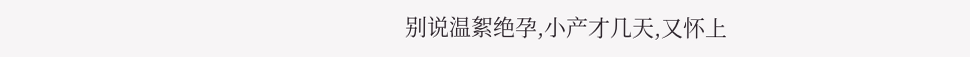别说温絮绝孕,小产才几天,又怀上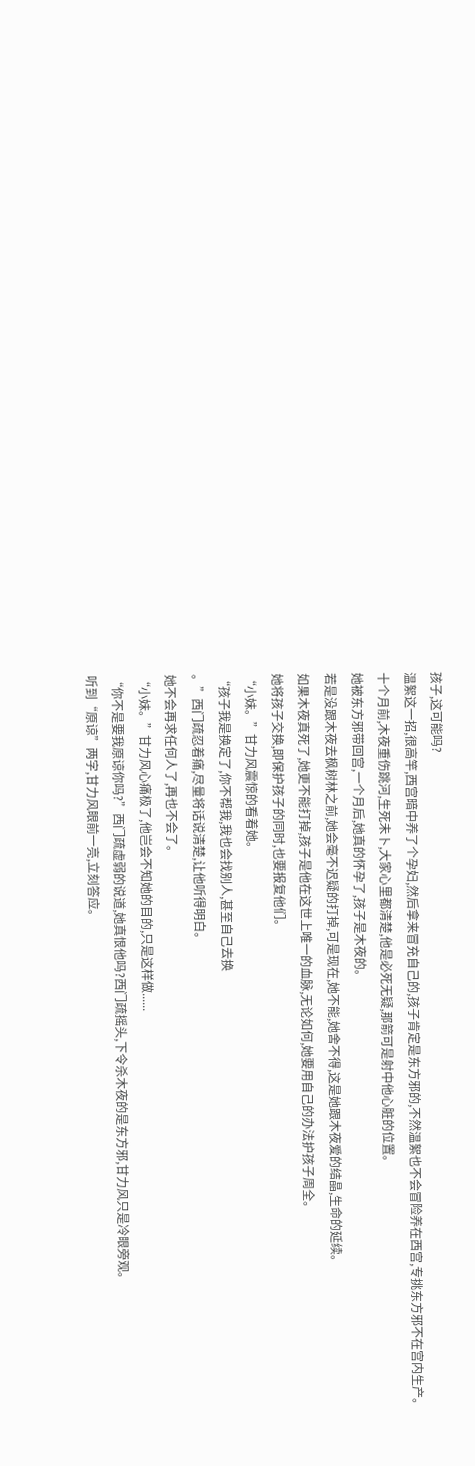孩子,这可能吗?
温絮这一招,很高竿,西宫暗中养了个孕妇,然后拿来冒充自己的,孩子肯定是东方邪的,不然温絮也不会冒险养在西宫,专挑东方邪不在宫内生产。
十个月前,木夜重伤跳河,生死未卜,大家心里都清楚,他是必死无疑,那箭可是射中他心脏的位置。
她被东方邪带回宫,一个月后,她真的怀孕了,孩子是木夜的。
若是没跟木夜去枫树林之前,她会毫不迟疑的打掉,可是现在,她不能,她舍不得,这是她跟木夜爱的结晶,生命的延续。
如果木夜真死了,她更不能打掉,孩子是他在这世上唯一的血脉,无论如何,她要用自己的办法护孩子周全。
她将孩子交换,即保护孩子的同时,也要报复他们。
“小妹。”甘力风震惊的看着她。
“孩子我是换定了,你不帮我,我也会找别人,甚至自己去换
。”西门疏忍着痛,尽量将话说清楚,让他听得明白。
她不会再求任何人了,再也不会了。
“小妹。”甘力风心痛极了,他岂会不知她的目的,只是这样做......
“你不是要我原谅你吗?”西门疏虚弱的说道,她真恨他吗?西门疏摇头,下令杀木夜的是东方邪,甘力风只是冷眼旁观。
听到“原谅”两字,甘力风眼前一亮,立刻答应。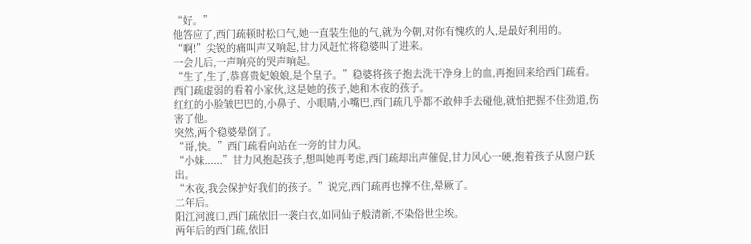“好。”
他答应了,西门疏顿时松口气,她一直装生他的气,就为今朝,对你有愧疚的人,是最好利用的。
“啊!”尖锐的痛叫声又响起,甘力风赶忙将稳婆叫了进来。
一会儿后,一声响亮的哭声响起。
“生了,生了,恭喜贵妃娘娘,是个皇子。”稳婆将孩子抱去洗干净身上的血,再抱回来给西门疏看。
西门疏虚弱的看着小家伙,这是她的孩子,她和木夜的孩子。
红红的小脸皱巴巴的,小鼻子、小眼睛,小嘴巴,西门疏几乎都不敢伸手去碰他,就怕把握不住劲道,伤害了他。
突然,两个稳婆晕倒了。
“哥,快。”西门疏看向站在一旁的甘力风。
“小妹......”甘力风抱起孩子,想叫她再考虑,西门疏却出声催促,甘力风心一硬,抱着孩子从窗户跃出。
“木夜,我会保护好我们的孩子。”说完,西门疏再也撑不住,晕厥了。
二年后。
阳江河渡口,西门疏依旧一袭白衣,如同仙子般清新,不染俗世尘埃。
两年后的西门疏,依旧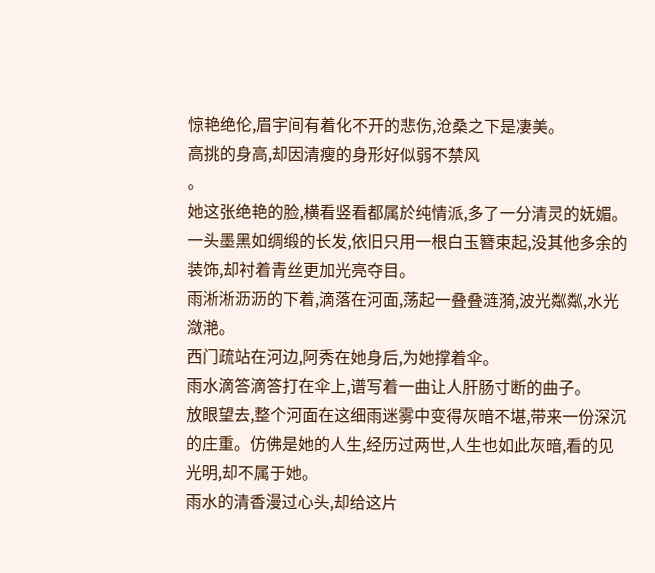惊艳绝伦,眉宇间有着化不开的悲伤,沧桑之下是凄美。
高挑的身高,却因清瘦的身形好似弱不禁风
。
她这张绝艳的脸,横看竖看都属於纯情派,多了一分清灵的妩媚。
一头墨黑如绸缎的长发,依旧只用一根白玉簪束起,没其他多余的装饰,却衬着青丝更加光亮夺目。
雨淅淅沥沥的下着,滴落在河面,荡起一叠叠涟漪,波光粼粼,水光潋滟。
西门疏站在河边,阿秀在她身后,为她撑着伞。
雨水滴答滴答打在伞上,谱写着一曲让人肝肠寸断的曲子。
放眼望去,整个河面在这细雨迷雾中变得灰暗不堪,带来一份深沉的庄重。仿佛是她的人生,经历过两世,人生也如此灰暗,看的见光明,却不属于她。
雨水的清香漫过心头,却给这片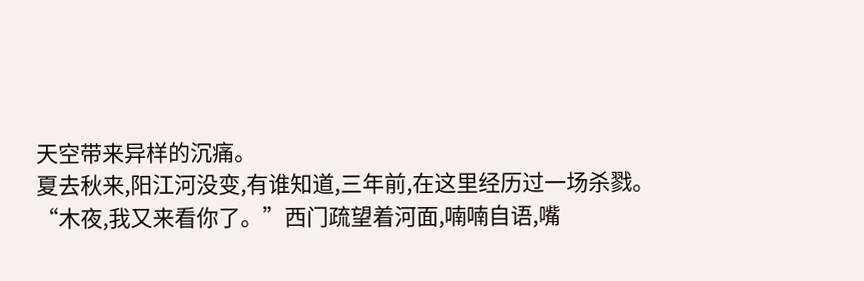天空带来异样的沉痛。
夏去秋来,阳江河没变,有谁知道,三年前,在这里经历过一场杀戮。
“木夜,我又来看你了。”西门疏望着河面,喃喃自语,嘴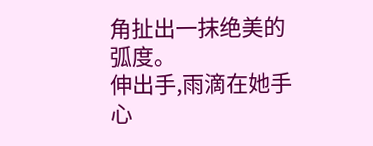角扯出一抹绝美的弧度。
伸出手,雨滴在她手心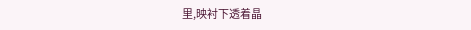里,映衬下透着晶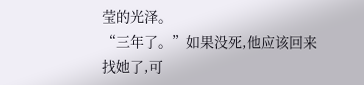莹的光泽。
“三年了。”如果没死,他应该回来找她了,可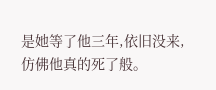是她等了他三年,依旧没来,仿佛他真的死了般。